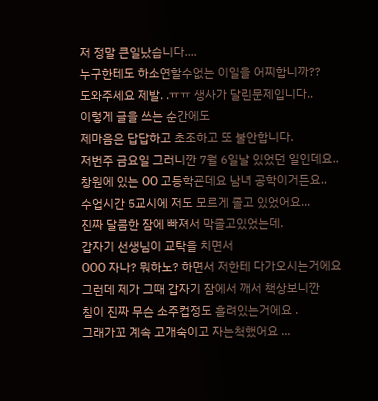저 정말 큰일났습니다....
누구한테도 하소연할수없는 이일을 어찌합니까??
도와주세요 제발. .ㅠㅠ 생사가 달린문제입니다..
이렇게 글을 쓰는 순간에도
제마음은 답답하고 초조하고 또 불안합니다.
저번주 금요일 그러니깐 7월 6일날 있었던 일인데요..
창원에 있는 OO 고등학굔데요 남녀 공학이거든요..
수업시간 5교시에 저도 모르게 졸고 있었어요...
진짜 달콤한 잠에 빠져서 막졸고있었는데.
갑자기 선생님이 교탁을 치면서
OOO 자나? 뭐하노? 하면서 저한테 다가오시는거에요
그런데 제가 그때 갑자기 잠에서 깨서 책상보니깐
침이 진짜 무슨 소주컵정도 흘려있는거에요 .
그래가꼬 계속 고개숙이고 자는척했어요 ...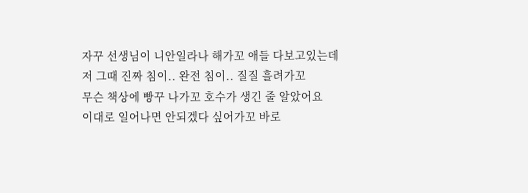자꾸 선생님이 니안일라나 해가꼬 애들 다보고있는데
저 그때 진짜 침이.. 완전 침이.. 질질 흘려가꼬
무슨 책상에 빵꾸 나가꼬 호수가 생긴 줄 알았어요
이대로 일어나면 안되겠다 싶어가꼬 바로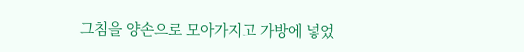그침을 양손으로 모아가지고 가방에 넣었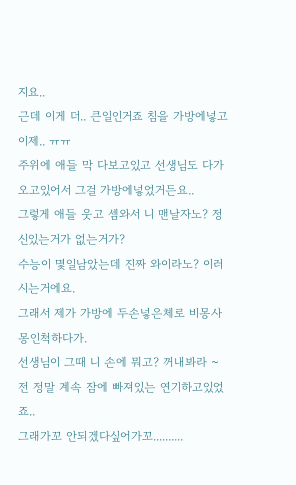지요..
근데 이게 더.. 큰일인거죠 침을 가방에넣고 이제.. ㅠㅠ
주위에 애들 막 다보고있고 선생님도 다가오고있어서 그걸 가방에넣었거든요..
그렇게 애들 웃고 셈와서 니 맨날자노? 정신있는거가 없는거가?
수능이 몇일남았는데 진짜 와이라노? 이러시는거에요.
그래서 제가 가방에 두손넣은체로 비몽사몽인척하다가.
선생님이 그때 니 손에 뭐고? 꺼내봐라 ~
전 정말 계속 잠에 빠져있는 연기하고있었죠..
그래가꼬 안되겠다싶어가꼬..........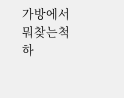가방에서 뭐찾는척하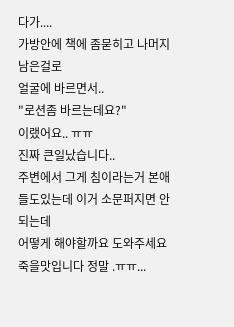다가....
가방안에 책에 좀묻히고 나머지 남은걸로
얼굴에 바르면서..
"로션좀 바르는데요?"
이랬어요.. ㅠㅠ
진짜 큰일났습니다..
주변에서 그게 침이라는거 본애들도있는데 이거 소문퍼지면 안되는데
어떻게 해야할까요 도와주세요 죽을맛입니다 정말 .ㅠㅠ...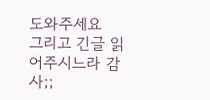도와주세요
그리고 긴글 읽어주시느라 감사;;